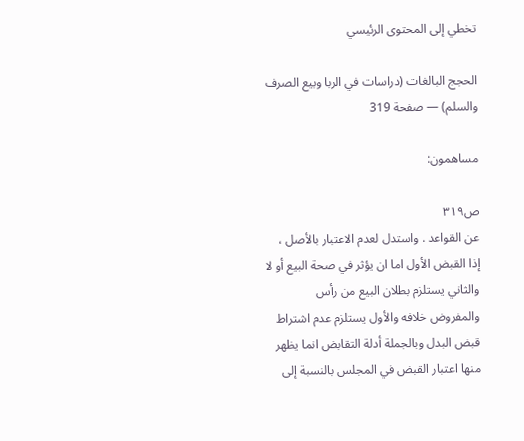تخطي إلى المحتوى الرئيسي

الحجج البالغات (دراسات في الربا وبيع الصرف والسلم) — صفحة 319

مساهمون:

ص٣١٩
عن القواعد . واستدل لعدم الاعتبار بالأصل ، إذا القبض الأول اما ان يؤثر في صحة البيع أو لا والثاني يستلزم بطلان البيع من رأس والمفروض خلافه والأول يستلزم عدم اشتراط قبض البدل وبالجملة أدلة التقابض انما يظهر منها اعتبار القبض في المجلس بالنسبة إلى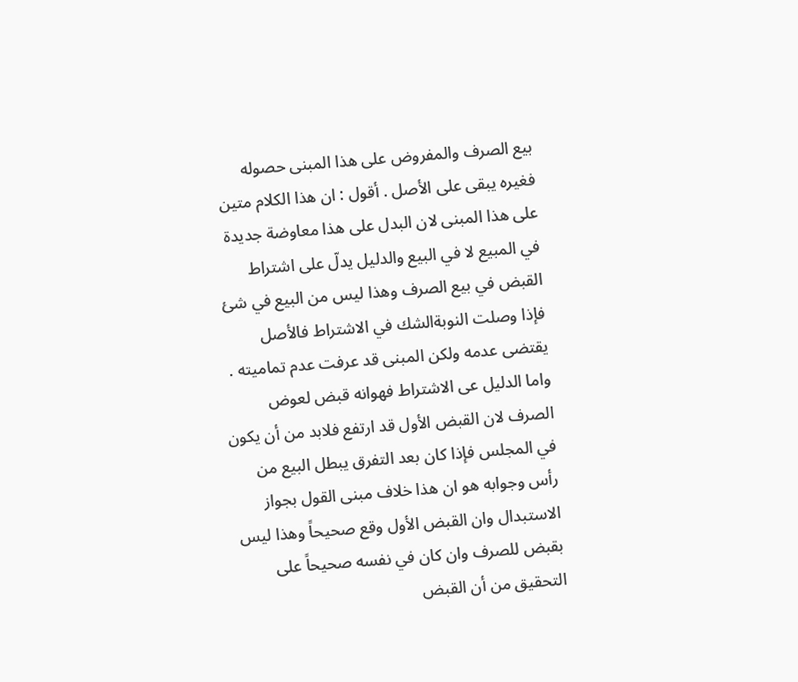بيع الصرف والمفروض على هذا المبنى حصوله فغيره يبقى على الأصل . أقول : ان هذا الكلام متين على هذا المبنى لان البدل على هذا معاوضة جديدة في المبيع لا في البيع والدليل يدلّ على اشتراط القبض في بيع الصرف وهذا ليس من البيع في شئ فإذا وصلت النوبةالشك في الاشتراط فالأصل يقتضى عدمه ولكن المبنى قد عرفت عدم تماميته . واما الدليل عى الاشتراط فهوانه قبض لعوض الصرف لان القبض الأول قد ارتفع فلابد من أن يكون في المجلس فإذا كان بعد التفرق يبطل البيع من رأس وجوابه هو ان هذا خلاف مبنى القول بجواز الاستبدال وان القبض الأول وقع صحيحاً وهذا ليس بقبض للصرف وان كان في نفسه صحيحاً على التحقيق من أن القبض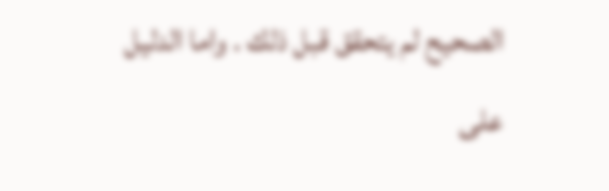الصحيح لم يتحقق قبل ذلك . واما الدليل على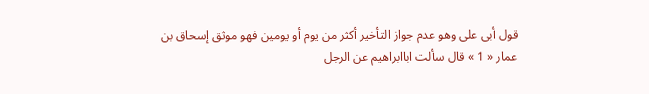قول أبى على وهو عدم جواز التأخير أكثر من يوم أو يومين فهو موثق إسحاق بن عمار « 1 » قال سألت اباابراهيم عن الرجل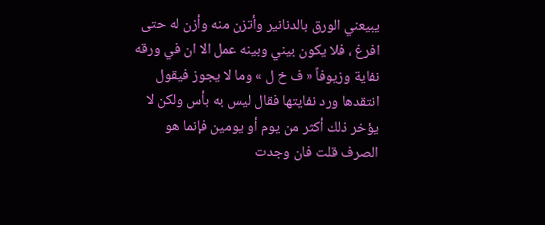يبيعني الورق بالدنانير وأتزن منه وأزن له حتى افرغ ، فلا يكون بيني وبينه عمل الا ان في ورقه نفاية وزيوفاً « ف خ ل » وما لا يجوز فيقول انتقدها ورد نفايتها فقال ليس به بأس ولكن لا يؤخر ذلك أكثر من يوم أو يومين فإنما هو الصرف قلت فان وجدت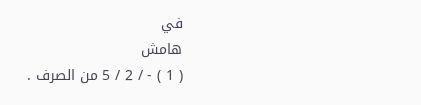في
هامش
( 1 ) - / 2 / 5 من الصرف .